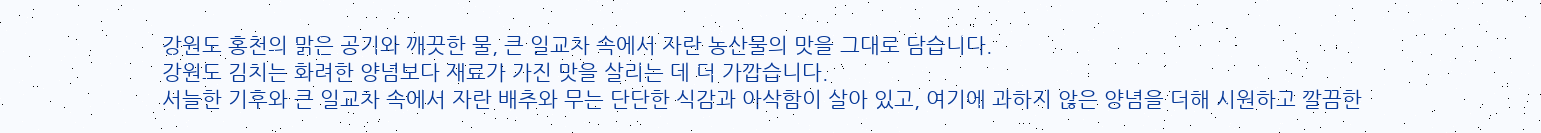강원도 홍천의 맑은 공기와 깨끗한 물, 큰 일교차 속에서 자란 농산물의 맛을 그대로 담습니다.
강원도 김치는 화려한 양념보다 재료가 가진 맛을 살리는 데 더 가깝습니다.
서늘한 기후와 큰 일교차 속에서 자란 배추와 무는 단단한 식감과 아삭함이 살아 있고, 여기에 과하지 않은 양념을 더해 시원하고 깔끔한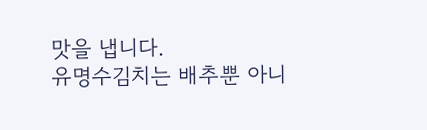맛을 냅니다.
유명수김치는 배추뿐 아니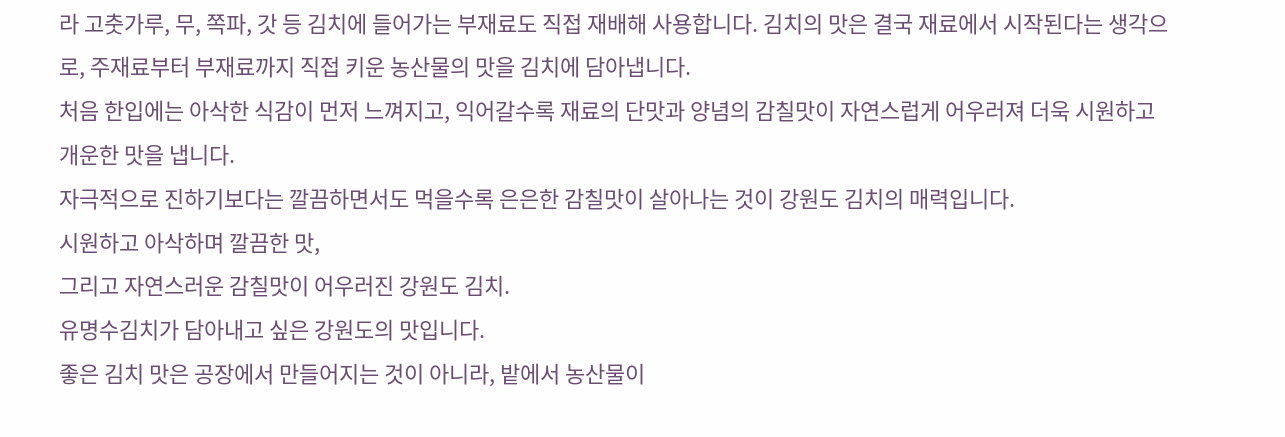라 고춧가루, 무, 쪽파, 갓 등 김치에 들어가는 부재료도 직접 재배해 사용합니다. 김치의 맛은 결국 재료에서 시작된다는 생각으로, 주재료부터 부재료까지 직접 키운 농산물의 맛을 김치에 담아냅니다.
처음 한입에는 아삭한 식감이 먼저 느껴지고, 익어갈수록 재료의 단맛과 양념의 감칠맛이 자연스럽게 어우러져 더욱 시원하고 개운한 맛을 냅니다.
자극적으로 진하기보다는 깔끔하면서도 먹을수록 은은한 감칠맛이 살아나는 것이 강원도 김치의 매력입니다.
시원하고 아삭하며 깔끔한 맛,
그리고 자연스러운 감칠맛이 어우러진 강원도 김치.
유명수김치가 담아내고 싶은 강원도의 맛입니다.
좋은 김치 맛은 공장에서 만들어지는 것이 아니라, 밭에서 농산물이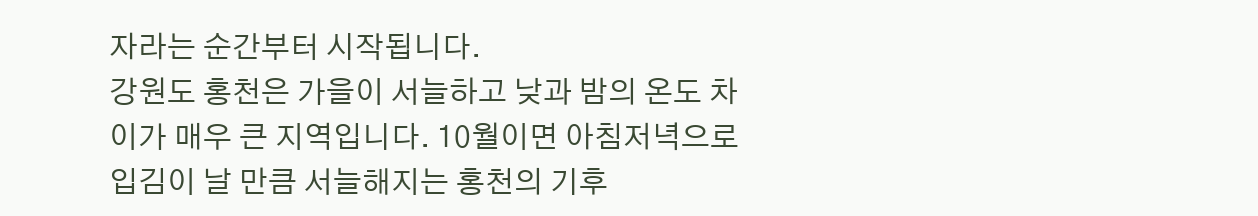자라는 순간부터 시작됩니다.
강원도 홍천은 가을이 서늘하고 낮과 밤의 온도 차이가 매우 큰 지역입니다. 10월이면 아침저녁으로 입김이 날 만큼 서늘해지는 홍천의 기후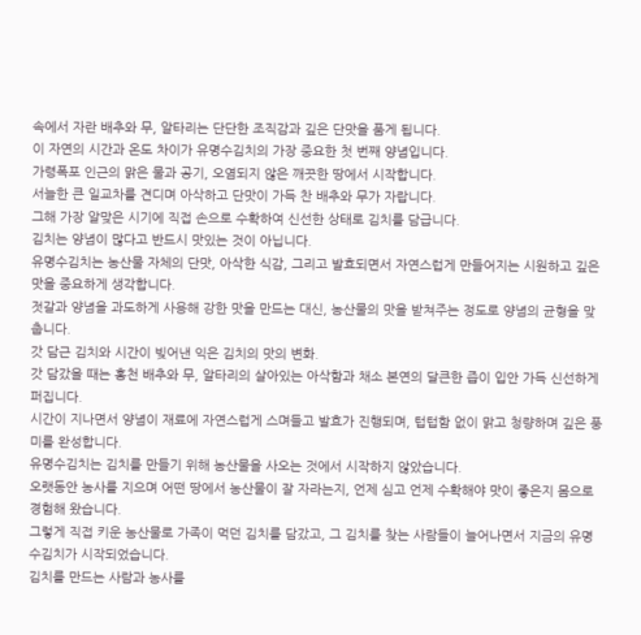속에서 자란 배추와 무, 알타리는 단단한 조직감과 깊은 단맛을 품게 됩니다.
이 자연의 시간과 온도 차이가 유명수김치의 가장 중요한 첫 번째 양념입니다.
가령폭포 인근의 맑은 물과 공기, 오염되지 않은 깨끗한 땅에서 시작합니다.
서늘한 큰 일교차를 견디며 아삭하고 단맛이 가득 찬 배추와 무가 자랍니다.
그해 가장 알맞은 시기에 직접 손으로 수확하여 신선한 상태로 김치를 담급니다.
김치는 양념이 많다고 반드시 맛있는 것이 아닙니다.
유명수김치는 농산물 자체의 단맛, 아삭한 식감, 그리고 발효되면서 자연스럽게 만들어지는 시원하고 깊은 맛을 중요하게 생각합니다.
젓갈과 양념을 과도하게 사용해 강한 맛을 만드는 대신, 농산물의 맛을 받쳐주는 정도로 양념의 균형을 맞춥니다.
갓 담근 김치와 시간이 빚어낸 익은 김치의 맛의 변화.
갓 담갔을 때는 홍천 배추와 무, 알타리의 살아있는 아삭함과 채소 본연의 달큰한 즙이 입안 가득 신선하게 퍼집니다.
시간이 지나면서 양념이 재료에 자연스럽게 스며들고 발효가 진행되며, 텁텁함 없이 맑고 청량하며 깊은 풍미를 완성합니다.
유명수김치는 김치를 만들기 위해 농산물을 사오는 것에서 시작하지 않았습니다.
오랫동안 농사를 지으며 어떤 땅에서 농산물이 잘 자라는지, 언제 심고 언제 수확해야 맛이 좋은지 몸으로 경험해 왔습니다.
그렇게 직접 키운 농산물로 가족이 먹던 김치를 담갔고, 그 김치를 찾는 사람들이 늘어나면서 지금의 유명수김치가 시작되었습니다.
김치를 만드는 사람과 농사를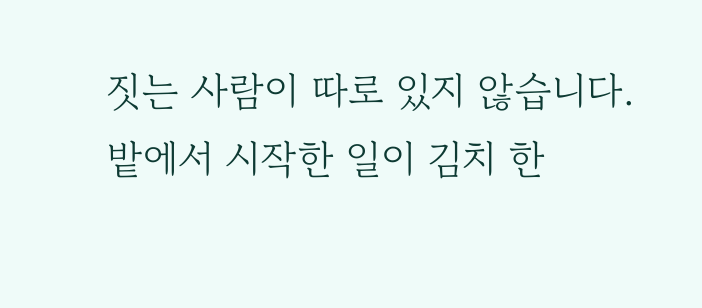짓는 사람이 따로 있지 않습니다.
밭에서 시작한 일이 김치 한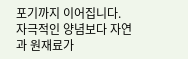포기까지 이어집니다.
자극적인 양념보다 자연과 원재료가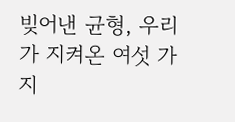빚어낸 균형, 우리가 지켜온 여섯 가지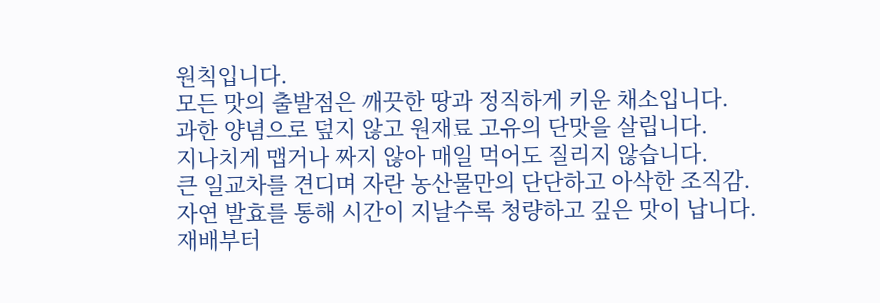원칙입니다.
모든 맛의 출발점은 깨끗한 땅과 정직하게 키운 채소입니다.
과한 양념으로 덮지 않고 원재료 고유의 단맛을 살립니다.
지나치게 맵거나 짜지 않아 매일 먹어도 질리지 않습니다.
큰 일교차를 견디며 자란 농산물만의 단단하고 아삭한 조직감.
자연 발효를 통해 시간이 지날수록 청량하고 깊은 맛이 납니다.
재배부터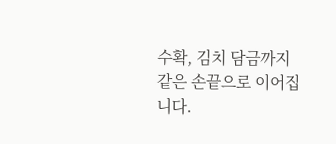수확, 김치 담금까지 같은 손끝으로 이어집니다.